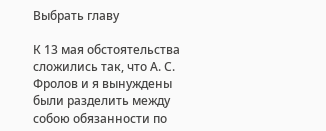Выбрать главу

К 13 мая обстоятельства сложились так, что А. С. Фролов и я вынуждены были разделить между собою обязанности по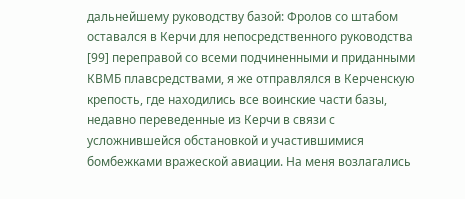дальнейшему руководству базой: Фролов со штабом оставался в Керчи для непосредственного руководства [99] переправой со всеми подчиненными и приданными КВМБ плавсредствами, я же отправлялся в Керченскую крепость, где находились все воинские части базы, недавно переведенные из Керчи в связи с усложнившейся обстановкой и участившимися бомбежками вражеской авиации. На меня возлагались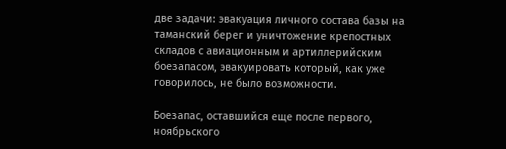две задачи: эвакуация личного состава базы на таманский берег и уничтожение крепостных складов с авиационным и артиллерийским боезапасом, эвакуировать который, как уже говорилось, не было возможности.

Боезапас, оставшийся еще после первого, ноябрьского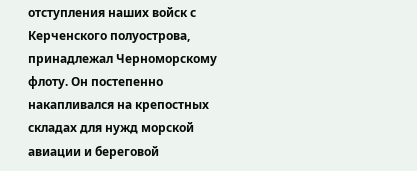отступления наших войск с Керченского полуострова, принадлежал Черноморскому флоту. Он постепенно накапливался на крепостных складах для нужд морской авиации и береговой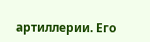артиллерии. Его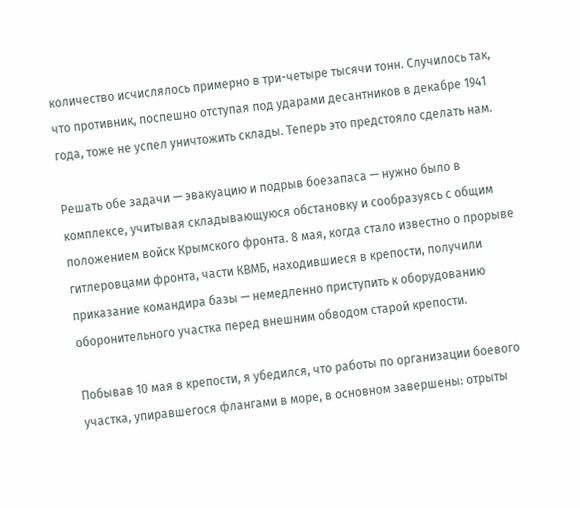количество исчислялось примерно в три-четыре тысячи тонн. Случилось так, что противник, поспешно отступая под ударами десантников в декабре 1941 года, тоже не успел уничтожить склады. Теперь это предстояло сделать нам.

Решать обе задачи — эвакуацию и подрыв боезапаса — нужно было в комплексе, учитывая складывающуюся обстановку и сообразуясь с общим положением войск Крымского фронта. 8 мая, когда стало известно о прорыве гитлеровцами фронта, части КВМБ, находившиеся в крепости, получили приказание командира базы — немедленно приступить к оборудованию оборонительного участка перед внешним обводом старой крепости.

Побывав 10 мая в крепости, я убедился, что работы по организации боевого участка, упиравшегося флангами в море, в основном завершены: отрыты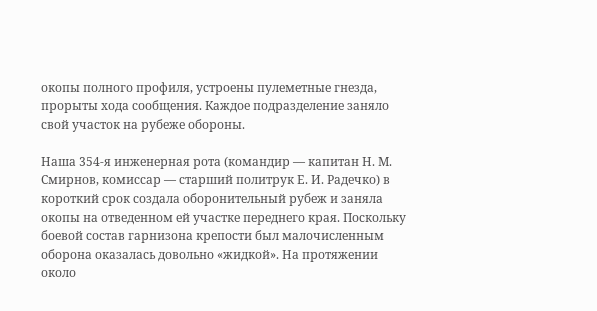окопы полного профиля, устроены пулеметные гнезда, прорыты хода сообщения. Каждое подразделение заняло свой участок на рубеже обороны.

Наша 354-я инженерная рота (командир — капитан Н. М. Смирнов, комиссар — старший политрук Е. И. Радечко) в короткий срок создала оборонительный рубеж и заняла окопы на отведенном ей участке переднего края. Поскольку боевой состав гарнизона крепости был малочисленным оборона оказалась довольно «жидкой». На протяжении около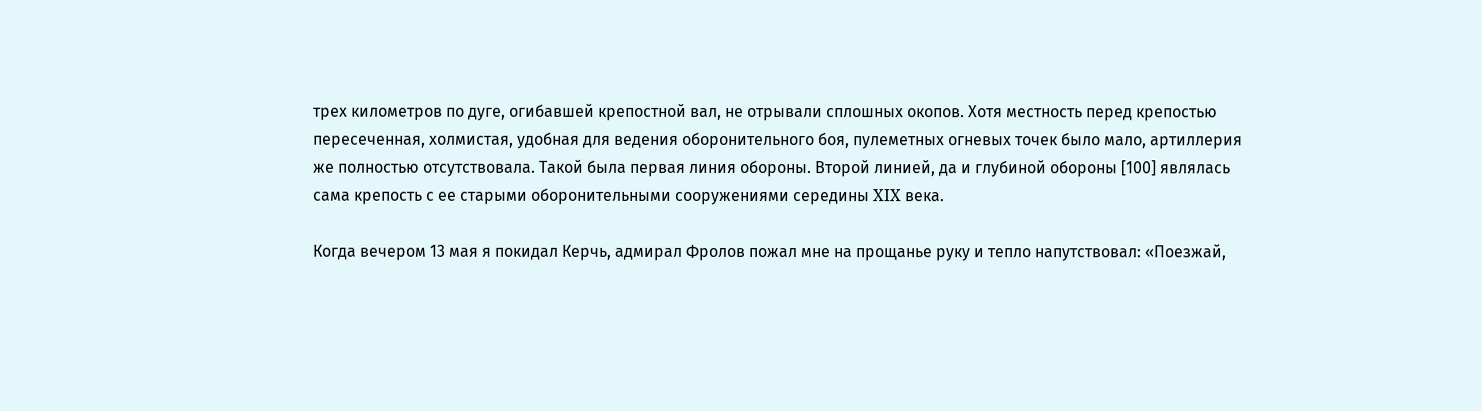трех километров по дуге, огибавшей крепостной вал, не отрывали сплошных окопов. Хотя местность перед крепостью пересеченная, холмистая, удобная для ведения оборонительного боя, пулеметных огневых точек было мало, артиллерия же полностью отсутствовала. Такой была первая линия обороны. Второй линией, да и глубиной обороны [100] являлась сама крепость с ее старыми оборонительными сооружениями середины XIX века.

Когда вечером 13 мая я покидал Керчь, адмирал Фролов пожал мне на прощанье руку и тепло напутствовал: «Поезжай,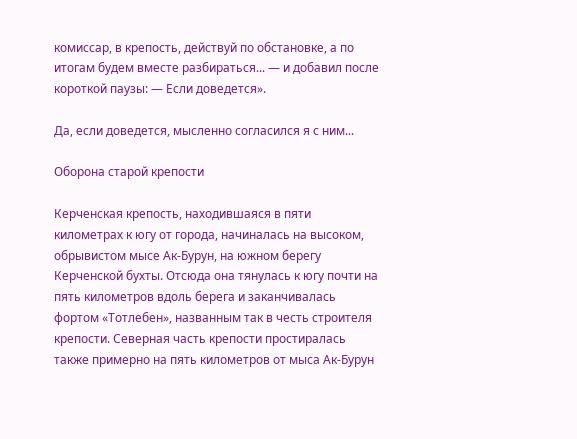комиссар, в крепость, действуй по обстановке, а по итогам будем вместе разбираться... — и добавил после короткой паузы: — Если доведется».

Да, если доведется, мысленно согласился я с ним...

Оборона старой крепости

Керченская крепость, находившаяся в пяти километрах к югу от города, начиналась на высоком, обрывистом мысе Ак-Бурун, на южном берегу Керченской бухты. Отсюда она тянулась к югу почти на пять километров вдоль берега и заканчивалась фортом «Тотлебен», названным так в честь строителя крепости. Северная часть крепости простиралась также примерно на пять километров от мыса Ак-Бурун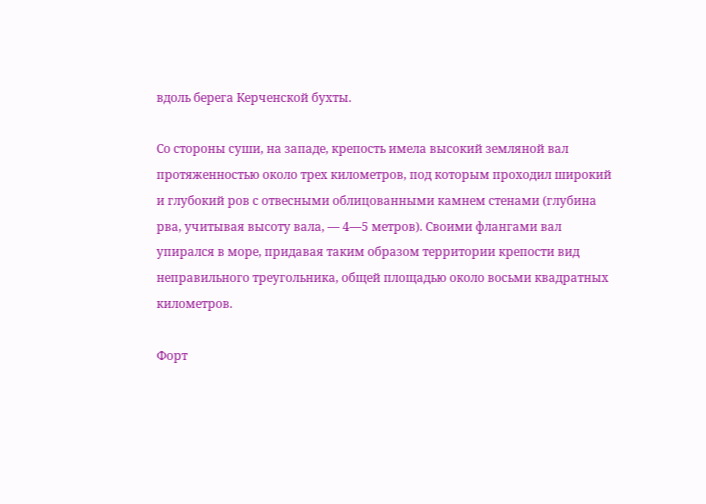вдоль берега Керченской бухты.

Со стороны суши, на западе, крепость имела высокий земляной вал протяженностью около трех километров, под которым проходил широкий и глубокий ров с отвесными облицованными камнем стенами (глубина рва, учитывая высоту вала, — 4—5 метров). Своими флангами вал упирался в море, придавая таким образом территории крепости вид неправильного треугольника, общей площадью около восьми квадратных километров.

Форт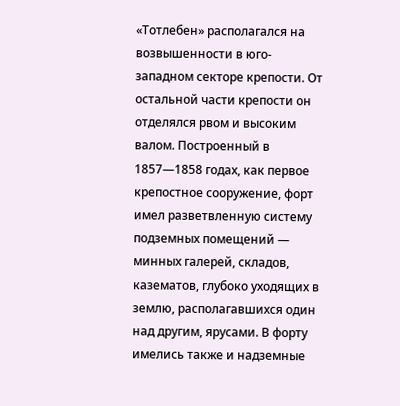«Тотлебен» располагался на возвышенности в юго-западном секторе крепости. От остальной части крепости он отделялся рвом и высоким валом. Построенный в 1857—1858 годах, как первое крепостное сооружение, форт имел разветвленную систему подземных помещений — минных галерей, складов, казематов, глубоко уходящих в землю, располагавшихся один над другим, ярусами. В форту имелись также и надземные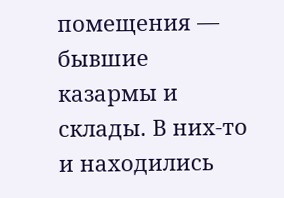помещения — бывшие казармы и склады. В них-то и находились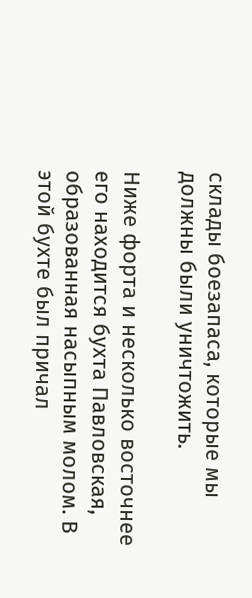склады боезапаса, которые мы должны были уничтожить.

Ниже форта и несколько восточнее его находится бухта Павловская, образованная насыпным молом. В этой бухте был причал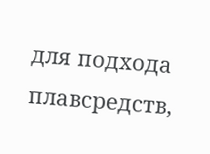для подхода плавсредств,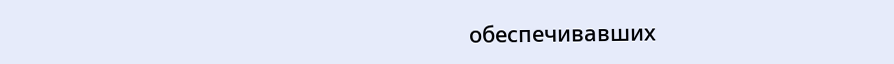обеспечивавших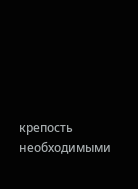крепость необходимыми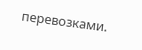перевозками.